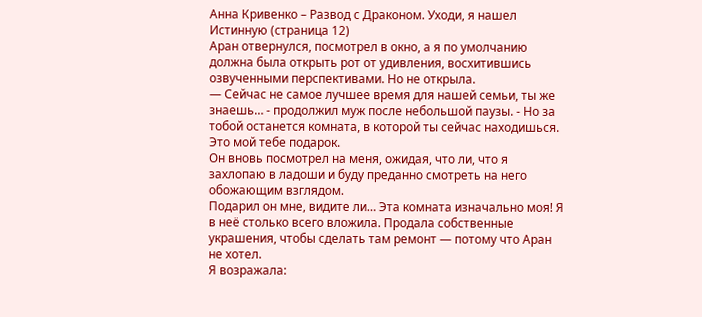Анна Кривенко – Развод с Драконом. Уходи, я нашел Истинную (страница 12)
Аран отвернулся, посмотрел в окно, а я по умолчанию должна была открыть рот от удивления, восхитившись озвученными перспективами. Но не открыла.
— Сейчас не самое лучшее время для нашей семьи, ты же знаешь… - продолжил муж после небольшой паузы. - Но за тобой останется комната, в которой ты сейчас находишься. Это мой тебе подарок.
Он вновь посмотрел на меня, ожидая, что ли, что я захлопаю в ладоши и буду преданно смотреть на него обожающим взглядом.
Подарил он мне, видите ли… Эта комната изначально моя! Я в неё столько всего вложила. Продала собственные украшения, чтобы сделать там ремонт — потому что Аран не хотел.
Я возражала: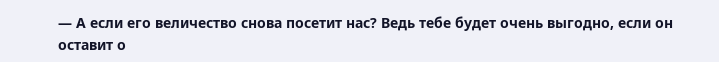— А если его величество снова посетит нас? Ведь тебе будет очень выгодно, если он оставит о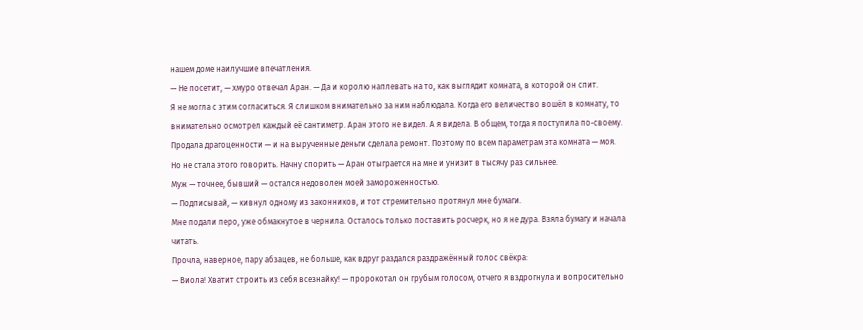нашем доме наилучшие впечатления.
— Не посетит, — хмуро отвечал Аран. — Да и королю наплевать на то, как выглядит комната, в которой он спит.
Я не могла с этим согласиться. Я слишком внимательно за ним наблюдала. Когда его величество вошёл в комнату, то внимательно осмотрел каждый её сантиметр. Аран этого не видел. А я видела. В общем, тогда я поступила по-своему. Продала драгоценности — и на вырученные деньги сделала ремонт. Поэтому по всем параметрам эта комната — моя.
Но не стала этого говорить. Начну спорить — Аран отыграется на мне и унизит в тысячу раз сильнее.
Муж — точнее, бывший — остался недоволен моей замороженностью.
— Подписывай, — кивнул одному из законников, и тот стремительно протянул мне бумаги.
Мне подали перо, уже обмакнутое в чернила. Осталось только поставить росчерк, но я не дура. Взяла бумагу и начала читать.
Прочла, наверное, пару абзацев, не больше, как вдруг раздался раздражённый голос свёкра:
— Виола! Хватит строить из себя всезнайку! — пророкотал он грубым голосом, отчего я вздрогнула и вопросительно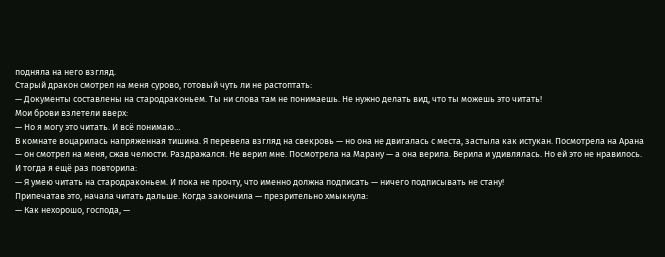подняла на него взгляд.
Старый дракон смотрел на меня сурово, готовый чуть ли не растоптать:
— Документы составлены на стародраконьем. Ты ни слова там не понимаешь. Не нужно делать вид, что ты можешь это читать!
Мои брови взлетели вверх:
— Но я могу это читать. И всё понимаю…
В комнате воцарилась напряженная тишина. Я перевела взгляд на свекровь — но она не двигалась с места, застыла как истукан. Посмотрела на Арана — он смотрел на меня, сжав челюсти. Раздражался. Не верил мне. Посмотрела на Марану — а она верила. Верила и удивлялась. Но ей это не нравилось.
И тогда я ещё раз повторила:
— Я умею читать на стародраконьем. И пока не прочту, что именно должна подписать — ничего подписывать не стану!
Припечатав это, начала читать дальше. Когда закончила — презрительно хмыкнула:
— Как нехорошо, господа, —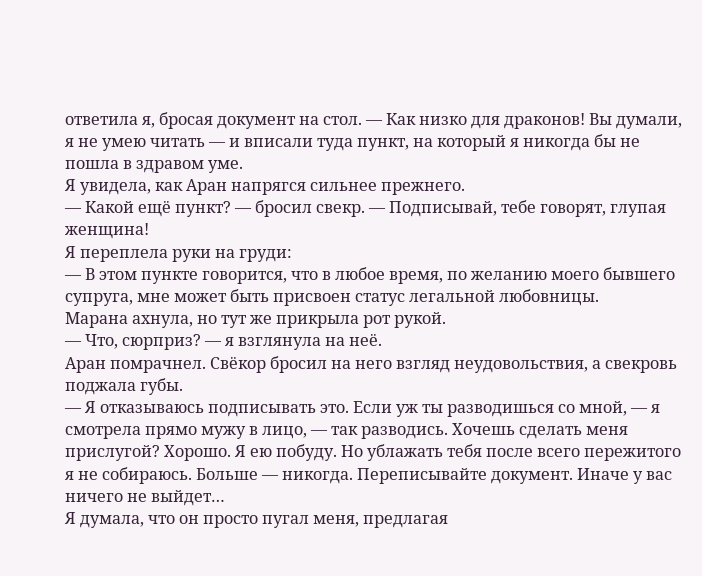ответила я, бросая документ на стол. — Как низко для драконов! Вы думали, я не умею читать — и вписали туда пункт, на который я никогда бы не пошла в здравом уме.
Я увидела, как Аран напрягся сильнее прежнего.
— Какой ещё пункт? — бросил свекр. — Подписывай, тебе говорят, глупая женщина!
Я переплела руки на груди:
— В этом пункте говорится, что в любое время, по желанию моего бывшего супруга, мне может быть присвоен статус легальной любовницы.
Марана ахнула, но тут же прикрыла рот рукой.
— Что, сюрприз? — я взглянула на неё.
Аран помрачнел. Свёкор бросил на него взгляд неудовольствия, а свекровь поджала губы.
— Я отказываюсь подписывать это. Если уж ты разводишься со мной, — я смотрела прямо мужу в лицо, — так разводись. Хочешь сделать меня прислугой? Хорошо. Я ею побуду. Но ублажать тебя после всего пережитого я не собираюсь. Больше — никогда. Переписывайте документ. Иначе у вас ничего не выйдет…
Я думала, что он просто пугал меня, предлагая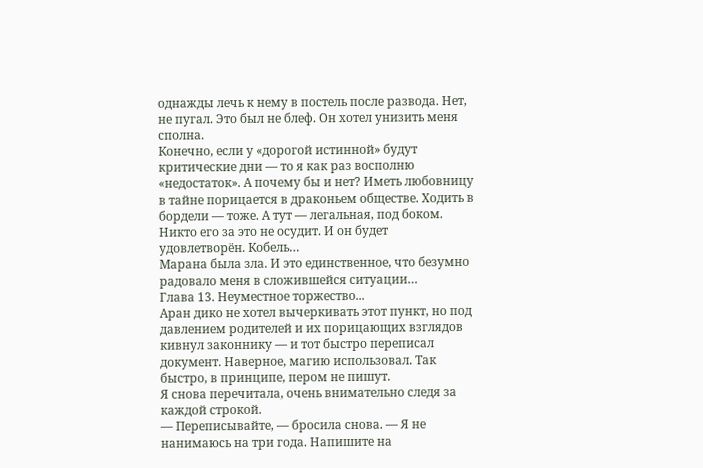однажды лечь к нему в постель после развода. Нет, не пугал. Это был не блеф. Он хотел унизить меня сполна.
Конечно, если у «дорогой истинной» будут критические дни — то я как раз восполню «недостаток». А почему бы и нет? Иметь любовницу в тайне порицается в драконьем обществе. Ходить в бордели — тоже. А тут — легальная, под боком. Никто его за это не осудит. И он будет удовлетворён. Кобель…
Марана была зла. И это единственное, что безумно радовало меня в сложившейся ситуации…
Глава 13. Неуместное торжество...
Аран дико не хотел вычеркивать этот пункт, но под давлением родителей и их порицающих взглядов кивнул законнику — и тот быстро переписал документ. Наверное, магию использовал. Так быстро, в принципе, пером не пишут.
Я снова перечитала, очень внимательно следя за каждой строкой.
— Переписывайте, — бросила снова. — Я не нанимаюсь на три года. Напишите на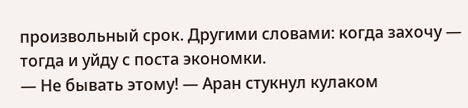произвольный срок. Другими словами: когда захочу — тогда и уйду с поста экономки.
— Не бывать этому! — Аран стукнул кулаком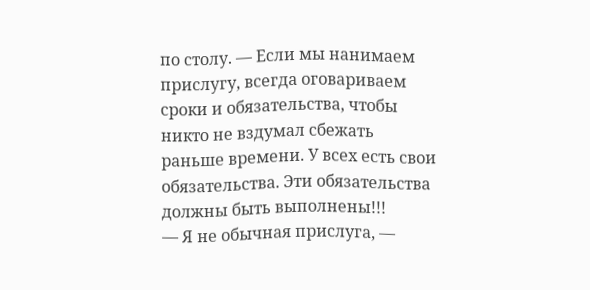по столу. — Если мы нанимаем прислугу, всегда оговариваем сроки и обязательства, чтобы никто не вздумал сбежать раньше времени. У всех есть свои обязательства. Эти обязательства должны быть выполнены!!!
— Я не обычная прислуга, —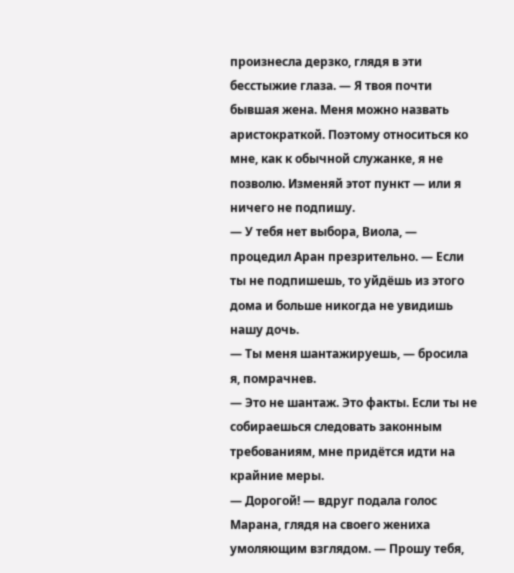произнесла дерзко, глядя в эти бесстыжие глаза. — Я твоя почти бывшая жена. Меня можно назвать аристократкой. Поэтому относиться ко мне, как к обычной служанке, я не позволю. Изменяй этот пункт — или я ничего не подпишу.
— У тебя нет выбора, Виола, — процедил Аран презрительно. — Если ты не подпишешь, то уйдёшь из этого дома и больше никогда не увидишь нашу дочь.
— Ты меня шантажируешь, — бросила я, помрачнев.
— Это не шантаж. Это факты. Если ты не собираешься следовать законным требованиям, мне придётся идти на крайние меры.
— Дорогой! — вдруг подала голос Марана, глядя на своего жениха умоляющим взглядом. — Прошу тебя,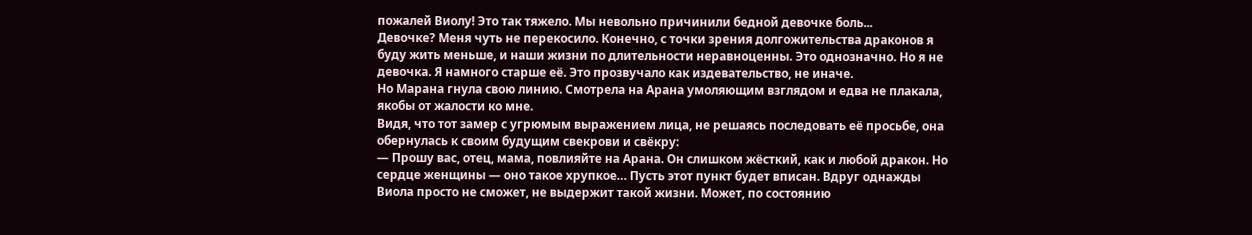пожалей Виолу! Это так тяжело. Мы невольно причинили бедной девочке боль...
Девочке? Меня чуть не перекосило. Конечно, с точки зрения долгожительства драконов я буду жить меньше, и наши жизни по длительности неравноценны. Это однозначно. Но я не девочка. Я намного старше её. Это прозвучало как издевательство, не иначе.
Но Марана гнула свою линию. Смотрела на Арана умоляющим взглядом и едва не плакала, якобы от жалости ко мне.
Видя, что тот замер с угрюмым выражением лица, не решаясь последовать её просьбе, она обернулась к своим будущим свекрови и свёкру:
— Прошу вас, отец, мама, повлияйте на Арана. Он слишком жёсткий, как и любой дракон. Но сердце женщины — оно такое хрупкое… Пусть этот пункт будет вписан. Вдруг однажды Виола просто не сможет, не выдержит такой жизни. Может, по состоянию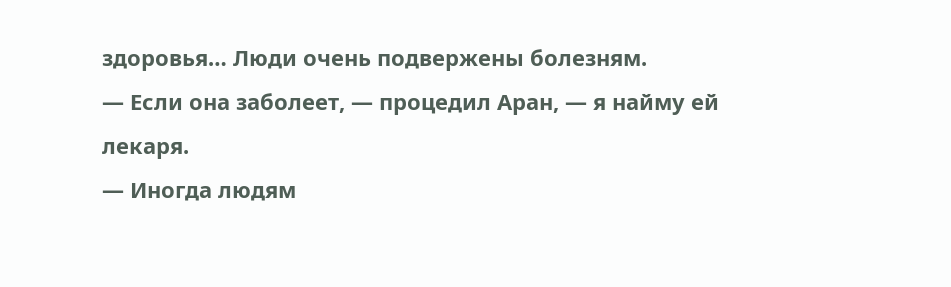здоровья… Люди очень подвержены болезням.
— Если она заболеет, — процедил Аран, — я найму ей лекаря.
— Иногда людям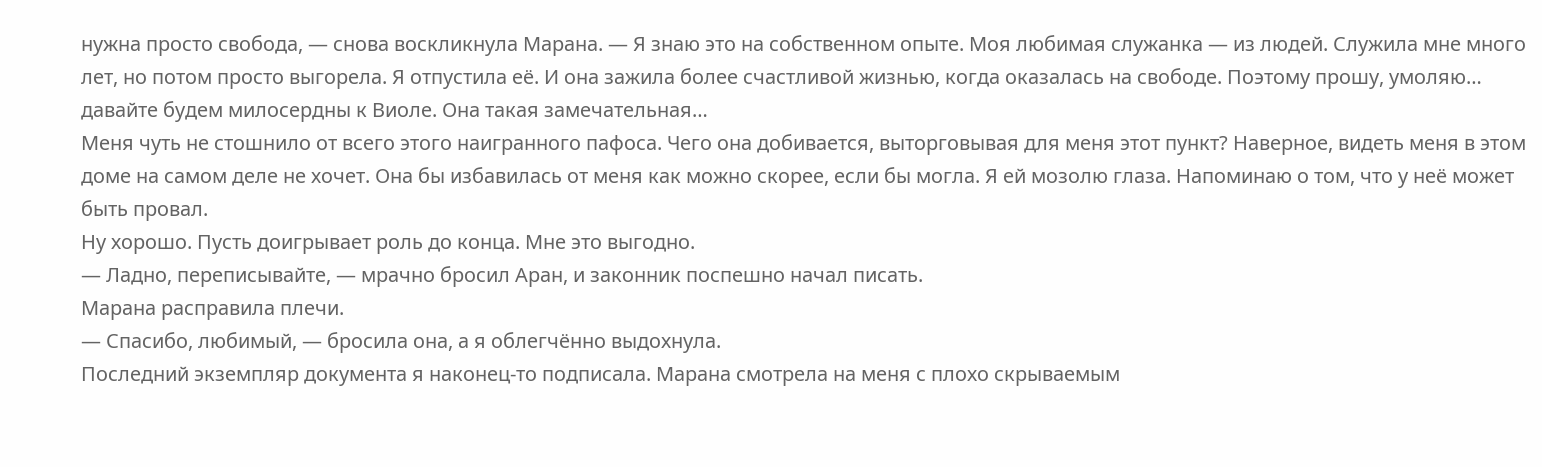нужна просто свобода, — снова воскликнула Марана. — Я знаю это на собственном опыте. Моя любимая служанка — из людей. Служила мне много лет, но потом просто выгорела. Я отпустила её. И она зажила более счастливой жизнью, когда оказалась на свободе. Поэтому прошу, умоляю… давайте будем милосердны к Виоле. Она такая замечательная…
Меня чуть не стошнило от всего этого наигранного пафоса. Чего она добивается, выторговывая для меня этот пункт? Наверное, видеть меня в этом доме на самом деле не хочет. Она бы избавилась от меня как можно скорее, если бы могла. Я ей мозолю глаза. Напоминаю о том, что у неё может быть провал.
Ну хорошо. Пусть доигрывает роль до конца. Мне это выгодно.
— Ладно, переписывайте, — мрачно бросил Аран, и законник поспешно начал писать.
Марана расправила плечи.
— Спасибо, любимый, — бросила она, а я облегчённо выдохнула.
Последний экземпляр документа я наконец-то подписала. Марана смотрела на меня с плохо скрываемым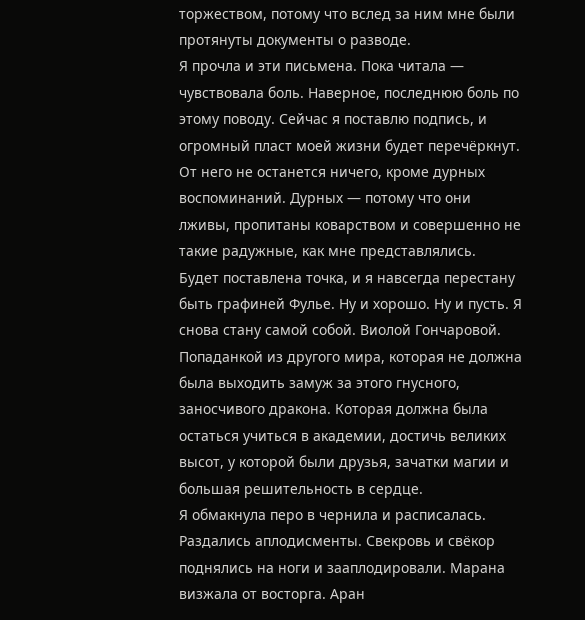торжеством, потому что вслед за ним мне были протянуты документы о разводе.
Я прочла и эти письмена. Пока читала — чувствовала боль. Наверное, последнюю боль по этому поводу. Сейчас я поставлю подпись, и огромный пласт моей жизни будет перечёркнут. От него не останется ничего, кроме дурных воспоминаний. Дурных — потому что они лживы, пропитаны коварством и совершенно не такие радужные, как мне представлялись.
Будет поставлена точка, и я навсегда перестану быть графиней Фулье. Ну и хорошо. Ну и пусть. Я снова стану самой собой. Виолой Гончаровой. Попаданкой из другого мира, которая не должна была выходить замуж за этого гнусного, заносчивого дракона. Которая должна была остаться учиться в академии, достичь великих высот, у которой были друзья, зачатки магии и большая решительность в сердце.
Я обмакнула перо в чернила и расписалась.
Раздались аплодисменты. Свекровь и свёкор поднялись на ноги и зааплодировали. Марана визжала от восторга. Аран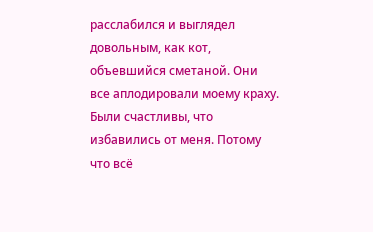расслабился и выглядел довольным, как кот, объевшийся сметаной. Они все аплодировали моему краху. Были счастливы, что избавились от меня. Потому что всё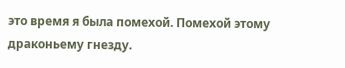это время я была помехой. Помехой этому драконьему гнезду.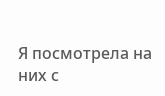Я посмотрела на них с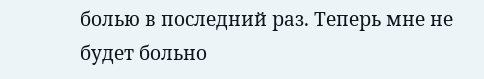болью в последний раз. Теперь мне не будет больно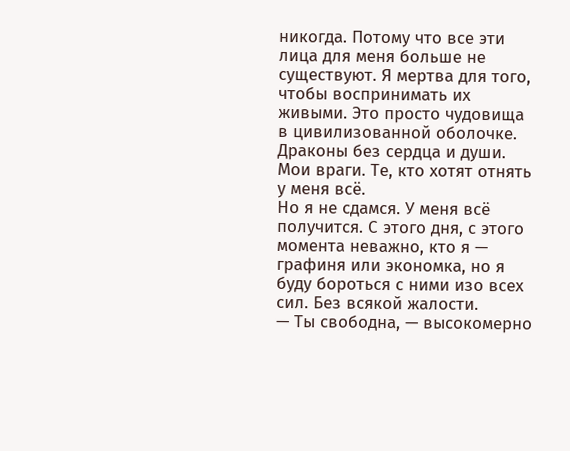никогда. Потому что все эти лица для меня больше не существуют. Я мертва для того, чтобы воспринимать их живыми. Это просто чудовища в цивилизованной оболочке. Драконы без сердца и души. Мои враги. Те, кто хотят отнять у меня всё.
Но я не сдамся. У меня всё получится. С этого дня, с этого момента неважно, кто я — графиня или экономка, но я буду бороться с ними изо всех сил. Без всякой жалости.
— Ты свободна, — высокомерно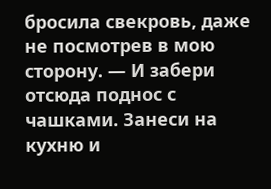бросила свекровь, даже не посмотрев в мою сторону. — И забери отсюда поднос с чашками. Занеси на кухню и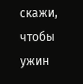скажи, чтобы ужин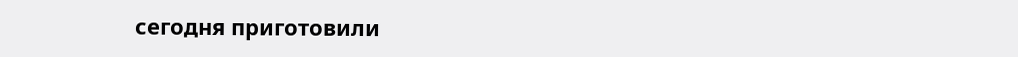сегодня приготовили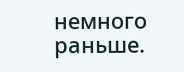немного раньше.